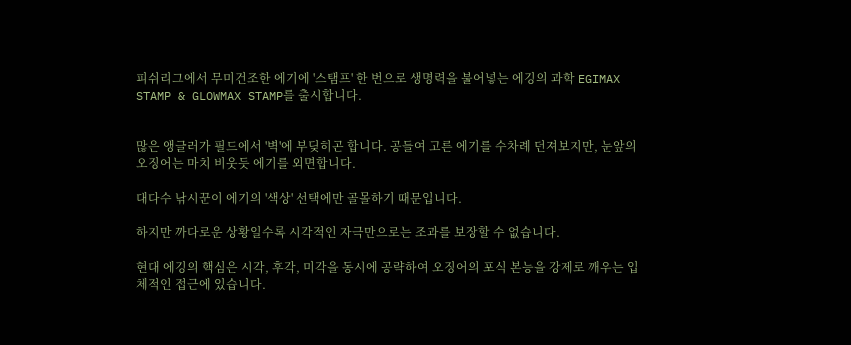피쉬리그에서 무미건조한 에기에 '스탬프' 한 번으로 생명력을 불어넣는 에깅의 과학 EGIMAX STAMP & GLOWMAX STAMP를 출시합니다.


많은 앵글러가 필드에서 '벽'에 부딪히곤 합니다. 공들여 고른 에기를 수차례 던져보지만, 눈앞의 오징어는 마치 비웃듯 에기를 외면합니다.

대다수 낚시꾼이 에기의 '색상' 선택에만 골몰하기 때문입니다.

하지만 까다로운 상황일수록 시각적인 자극만으로는 조과를 보장할 수 없습니다.

현대 에깅의 핵심은 시각, 후각, 미각을 동시에 공략하여 오징어의 포식 본능을 강제로 깨우는 입체적인 접근에 있습니다.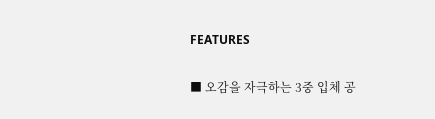FEATURES

■ 오감을 자극하는 3중 입체 공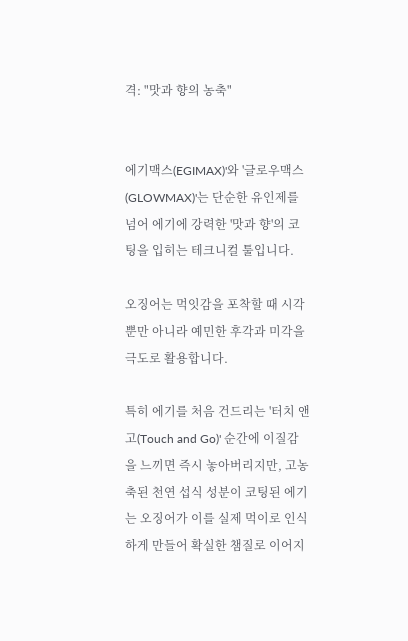격: "맛과 향의 농축"


에기맥스(EGIMAX)'와 '글로우맥스(GLOWMAX)'는 단순한 유인제를 넘어 에기에 강력한 '맛과 향'의 코팅을 입히는 테크니컬 툴입니다.

오징어는 먹잇감을 포착할 때 시각뿐만 아니라 예민한 후각과 미각을 극도로 활용합니다.

특히 에기를 처음 건드리는 '터치 앤 고(Touch and Go)' 순간에 이질감을 느끼면 즉시 놓아버리지만, 고농축된 천연 섭식 성분이 코팅된 에기는 오징어가 이를 실제 먹이로 인식하게 만들어 확실한 챔질로 이어지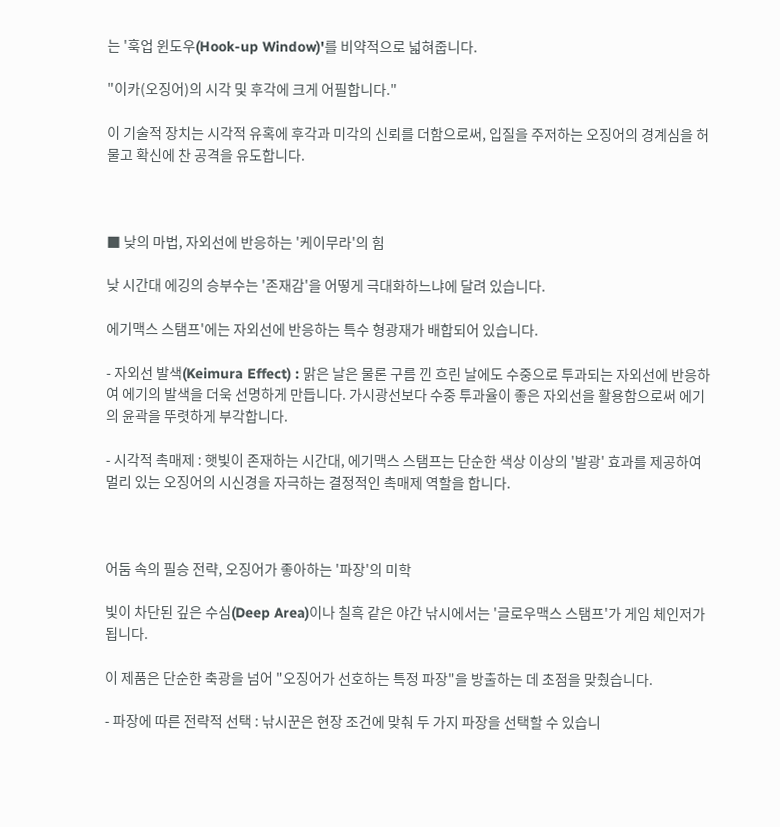는 '훅업 윈도우(Hook-up Window)'를 비약적으로 넓혀줍니다.

"이카(오징어)의 시각 및 후각에 크게 어필합니다."

이 기술적 장치는 시각적 유혹에 후각과 미각의 신뢰를 더함으로써, 입질을 주저하는 오징어의 경계심을 허물고 확신에 찬 공격을 유도합니다.



■ 낮의 마법, 자외선에 반응하는 '케이무라'의 힘

낮 시간대 에깅의 승부수는 '존재감'을 어떻게 극대화하느냐에 달려 있습니다.

에기맥스 스탬프'에는 자외선에 반응하는 특수 형광재가 배합되어 있습니다.

- 자외선 발색(Keimura Effect) : 맑은 날은 물론 구름 낀 흐린 날에도 수중으로 투과되는 자외선에 반응하여 에기의 발색을 더욱 선명하게 만듭니다. 가시광선보다 수중 투과율이 좋은 자외선을 활용함으로써 에기의 윤곽을 뚜렷하게 부각합니다.

- 시각적 촉매제 : 햇빛이 존재하는 시간대, 에기맥스 스탬프는 단순한 색상 이상의 '발광' 효과를 제공하여 멀리 있는 오징어의 시신경을 자극하는 결정적인 촉매제 역할을 합니다.



어둠 속의 필승 전략, 오징어가 좋아하는 '파장'의 미학

빛이 차단된 깊은 수심(Deep Area)이나 칠흑 같은 야간 낚시에서는 '글로우맥스 스탬프'가 게임 체인저가 됩니다.

이 제품은 단순한 축광을 넘어 "오징어가 선호하는 특정 파장"을 방출하는 데 초점을 맞췄습니다.

- 파장에 따른 전략적 선택 : 낚시꾼은 현장 조건에 맞춰 두 가지 파장을 선택할 수 있습니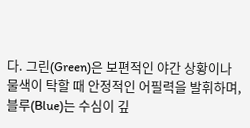다. 그린(Green)은 보편적인 야간 상황이나 물색이 탁할 때 안정적인 어필력을 발휘하며, 블루(Blue)는 수심이 깊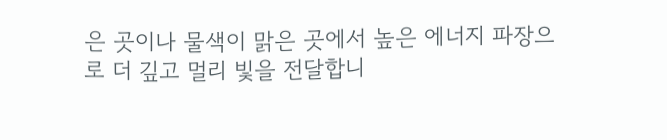은 곳이나 물색이 맑은 곳에서 높은 에너지 파장으로 더 깊고 멀리 빛을 전달합니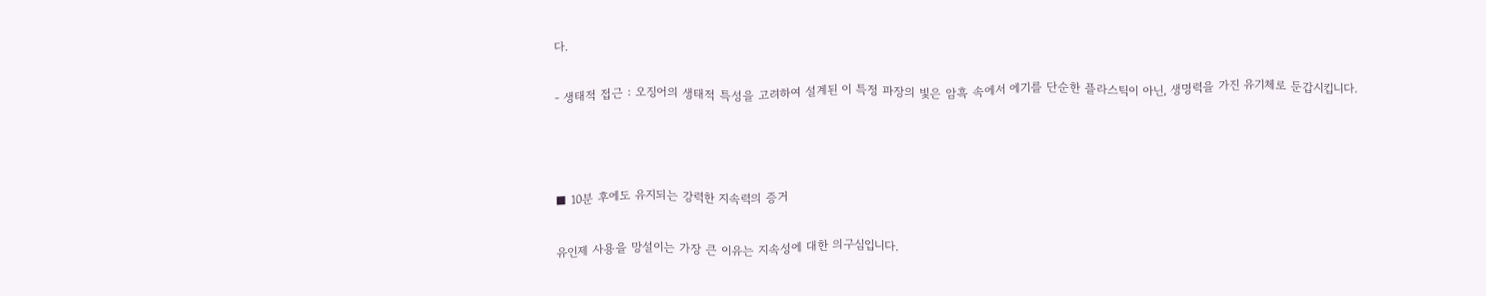다.

- 생태적 접근 : 오징어의 생태적 특성을 고려하여 설계된 이 특정 파장의 빛은 암흑 속에서 에기를 단순한 플라스틱이 아닌, 생명력을 가진 유기체로 둔갑시킵니다.



■ 10분 후에도 유지되는 강력한 지속력의 증거

유인제 사용을 망설이는 가장 큰 이유는 지속성에 대한 의구심입니다.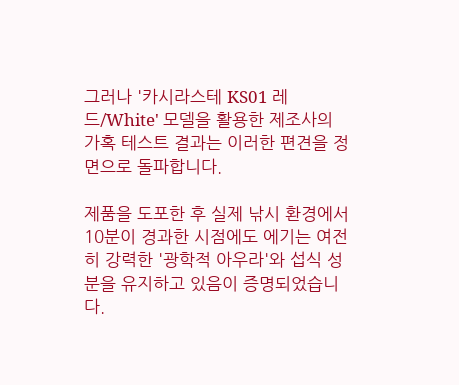그러나 '카시라스테 KS01 레드/White' 모델을 활용한 제조사의 가혹 테스트 결과는 이러한 편견을 정면으로 돌파합니다.

제품을 도포한 후 실제 낚시 환경에서 10분이 경과한 시점에도 에기는 여전히 강력한 '광학적 아우라'와 섭식 성분을 유지하고 있음이 증명되었습니다.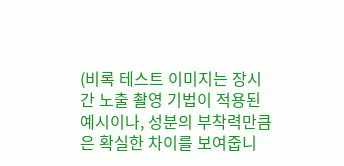(비록 테스트 이미지는 장시간 노출 촬영 기법이 적용된 예시이나, 성분의 부착력만큼은 확실한 차이를 보여줍니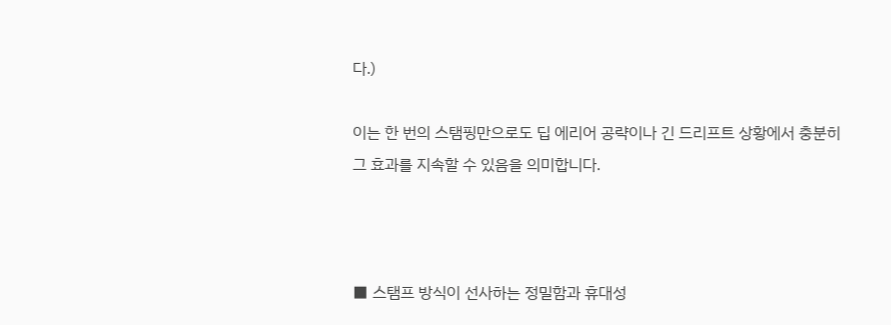다.)

이는 한 번의 스탬핑만으로도 딥 에리어 공략이나 긴 드리프트 상황에서 충분히 그 효과를 지속할 수 있음을 의미합니다.



■ 스탬프 방식이 선사하는 정밀함과 휴대성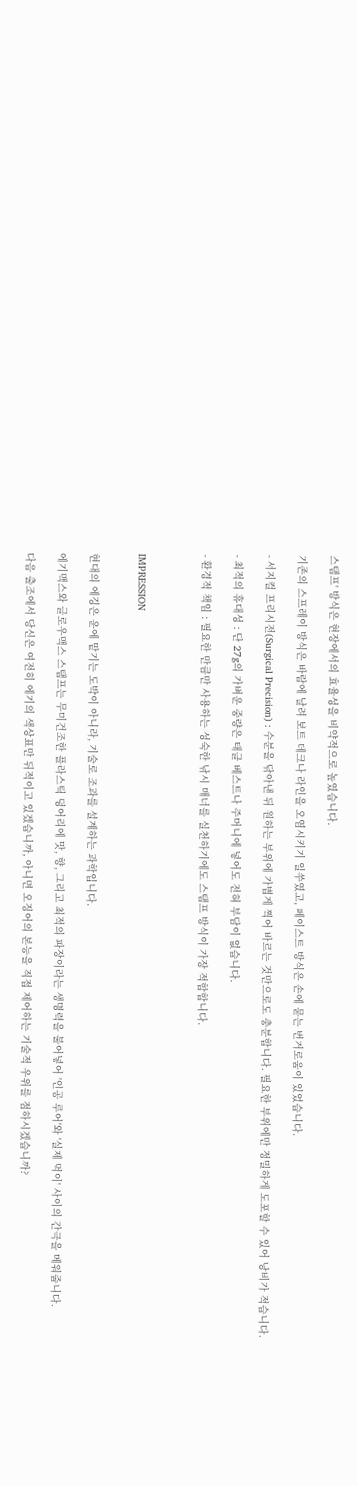스탬프' 방식은 현장에서의 효율성을 비약적으로 높였습니다.

기존의 스프레이 방식은 바람에 날려 보트 데크나 라인을 오염시키기 일쑤였고, 페이스트 방식은 손에 묻는 번거로움이 있었습니다.

- 서지컬 프리시전(Surgical Precision) : 수분을 닦아낸 뒤 원하는 부위에 가볍게 찍어 바르는 것만으로도 충분합니다. 필요한 부위에만 정밀하게 도포할 수 있어 낭비가 적습니다.

- 최적의 휴대성 : 단 27g의 가벼운 중량은 태클 베스트나 주머니에 넣어도 전혀 부담이 없습니다.

- 환경적 책임 : 필요한 만큼만 사용하는 성숙한 낚시 매너를 실천하기에도 스탬프 방식이 가장 적합합니다.



IMPRESSION


현대의 에깅은 운에 맡기는 도박이 아니라, 기술로 조과를 설계하는 과학입니다.

에기맥스와 글로우맥스 스탬프는 무미건조한 플라스틱 덩어리에 맛, 향, 그리고 최적의 파장이라는 생명력을 불어넣어 '인공 루어'와 '실제 먹이' 사이의 간극을 메워줍니다.

다음 출조에서 당신은 여전히 에기의 색상표만 뒤적이고 있겠습니까, 아니면 오징어의 본능을 직접 제어하는 기술적 우위를 점하시겠습니까?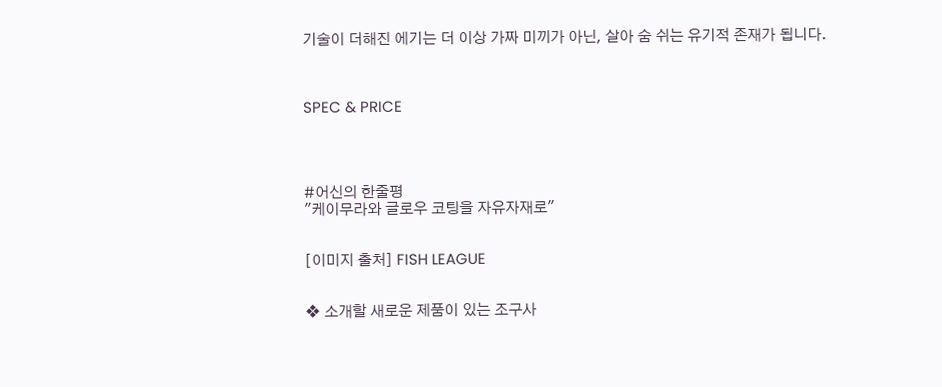기술이 더해진 에기는 더 이상 가짜 미끼가 아닌, 살아 숨 쉬는 유기적 존재가 됩니다.



SPEC & PRICE




#어신의 한줄평
"케이무라와 글로우 코팅을 자유자재로"


[이미지 출처] FISH LEAGUE


❖ 소개할 새로운 제품이 있는 조구사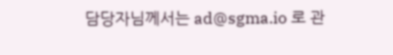담당자님께서는 ad@sgma.io 로 관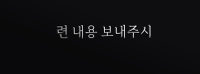련 내용 보내주시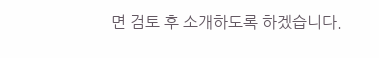면 검토 후 소개하도록 하겠습니다.